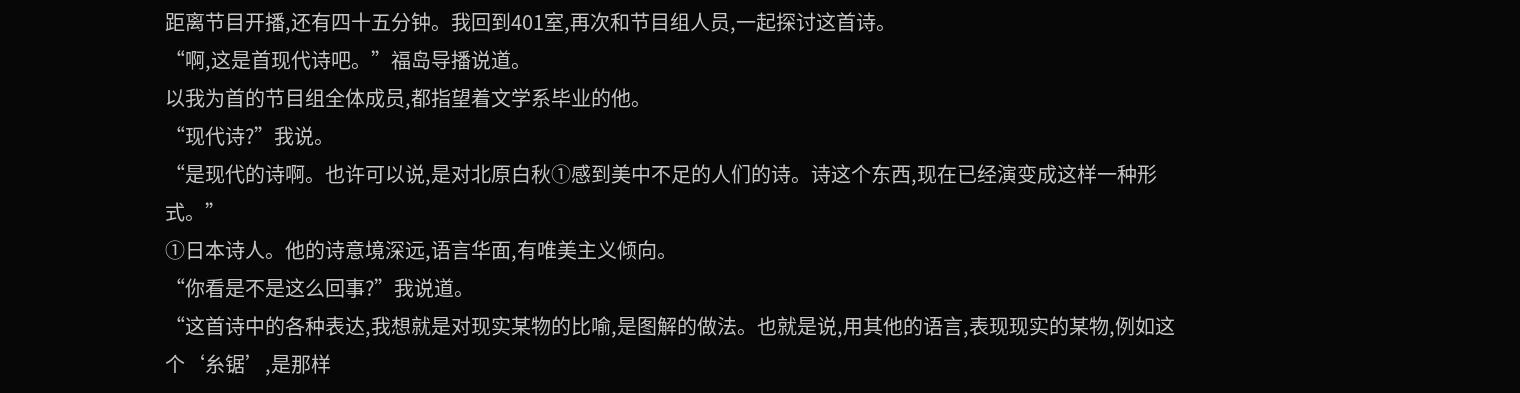距离节目开播,还有四十五分钟。我回到401室,再次和节目组人员,一起探讨这首诗。
“啊,这是首现代诗吧。”福岛导播说道。
以我为首的节目组全体成员,都指望着文学系毕业的他。
“现代诗?”我说。
“是现代的诗啊。也许可以说,是对北原白秋①感到美中不足的人们的诗。诗这个东西,现在已经演变成这样一种形式。”
①日本诗人。他的诗意境深远,语言华面,有唯美主义倾向。
“你看是不是这么回事?”我说道。
“这首诗中的各种表达,我想就是对现实某物的比喻,是图解的做法。也就是说,用其他的语言,表现现实的某物,例如这个‘糸锯’,是那样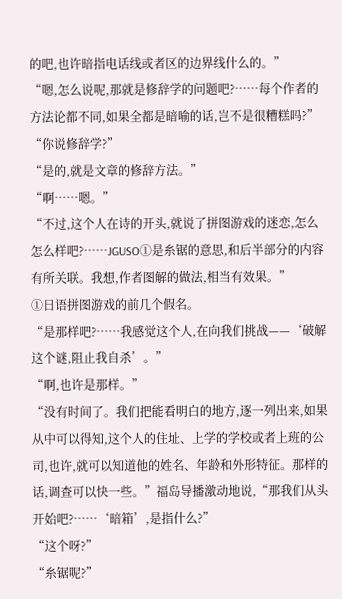的吧,也许暗指电话线或者区的边界线什么的。”
“嗯,怎么说呢,那就是修辞学的问题吧?……每个作者的方法论都不同,如果全都是暗喻的话,岂不是很糟糕吗?”
“你说修辞学?”
“是的,就是文章的修辞方法。”
“啊……嗯。”
“不过,这个人在诗的开头,就说了拼图游戏的迷恋,怎么怎么样吧?……JGUSO①是糸锯的意思,和后半部分的内容有所关联。我想,作者图解的做法,相当有效果。”
①日语拼图游戏的前几个假名。
“是那样吧?……我感觉这个人,在向我们挑战——‘破解这个谜,阻止我自杀’。”
“啊,也许是那样。”
“没有时间了。我们把能看明白的地方,逐一列出来,如果从中可以得知,这个人的住址、上学的学校或者上班的公司,也许,就可以知道他的姓名、年龄和外形特征。那样的话,调查可以快一些。”福岛导播激动地说,“那我们从头开始吧?……‘暗箱’,是指什么?”
“这个呀?”
“糸锯呢?”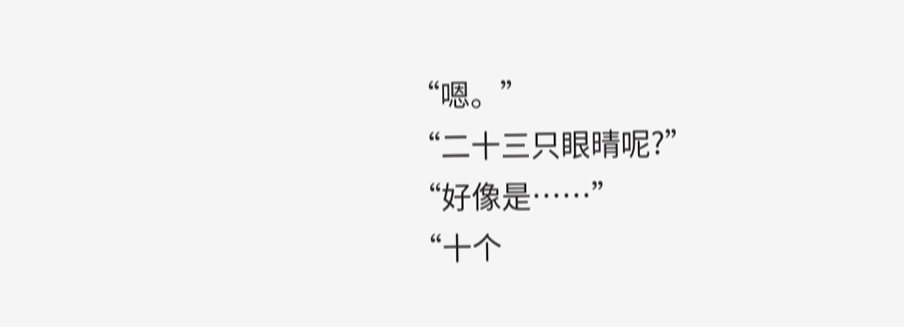“嗯。”
“二十三只眼晴呢?”
“好像是……”
“十个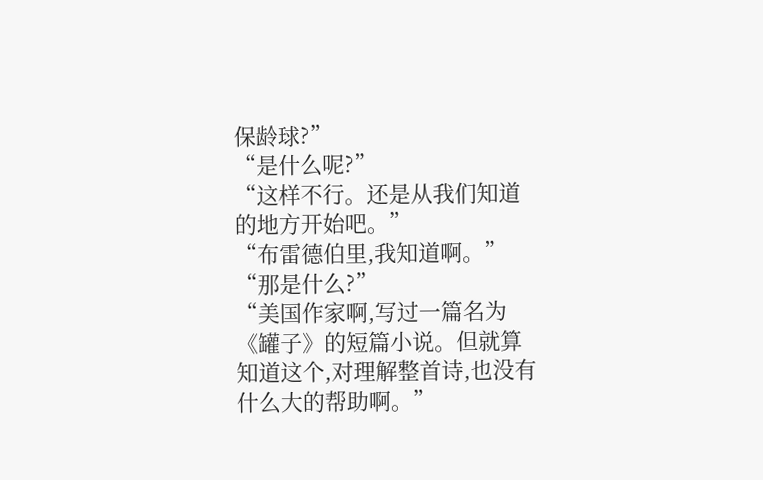保龄球?”
“是什么呢?”
“这样不行。还是从我们知道的地方开始吧。”
“布雷德伯里,我知道啊。”
“那是什么?”
“美国作家啊,写过一篇名为《罐子》的短篇小说。但就算知道这个,对理解整首诗,也没有什么大的帮助啊。”